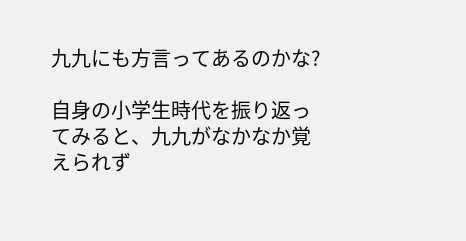九九にも方言ってあるのかな?

自身の小学生時代を振り返ってみると、九九がなかなか覚えられず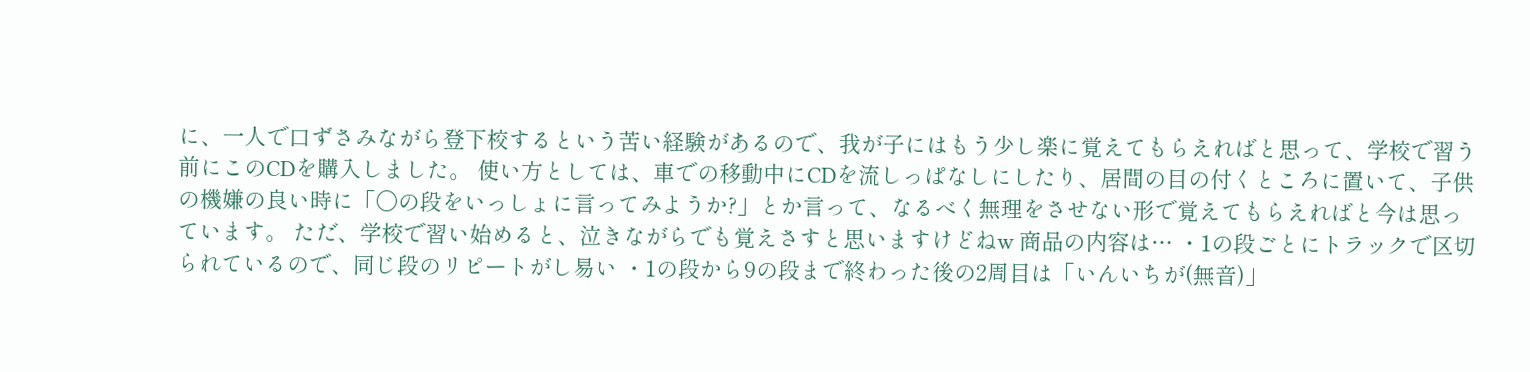に、一人で口ずさみながら登下校するという苦い経験があるので、我が子にはもう少し楽に覚えてもらえればと思って、学校で習う前にこのCDを購入しました。 使い方としては、車での移動中にCDを流しっぱなしにしたり、居間の目の付くところに置いて、子供の機嫌の良い時に「〇の段をいっしょに言ってみようか?」とか言って、なるべく無理をさせない形で覚えてもらえればと今は思っています。 ただ、学校で習い始めると、泣きながらでも覚えさすと思いますけどねw 商品の内容は… ・1の段ごとにトラックで区切られているので、同じ段のリピートがし易い ・1の段から9の段まで終わった後の2周目は「いんいちが(無音)」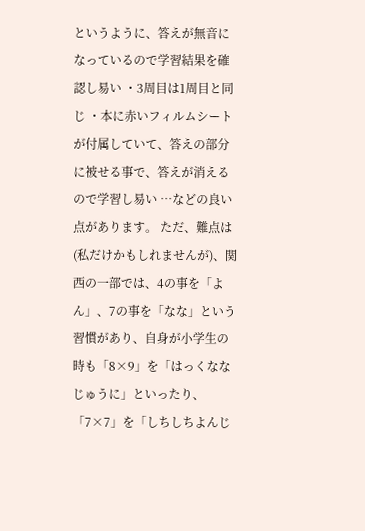というように、答えが無音になっているので学習結果を確認し易い ・3周目は1周目と同じ ・本に赤いフィルムシートが付属していて、答えの部分に被せる事で、答えが消えるので学習し易い …などの良い点があります。 ただ、難点は(私だけかもしれませんが)、関西の一部では、4の事を「よん」、7の事を「なな」という習慣があり、自身が小学生の時も「8×9」を「はっくななじゅうに」といったり、「7×7」を「しちしちよんじ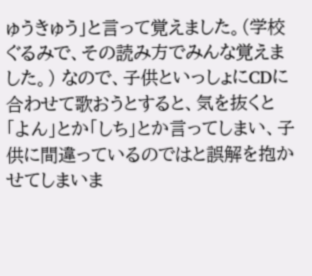ゅうきゅう」と言って覚えました。(学校ぐるみで、その読み方でみんな覚えました。) なので、子供といっしょにCDに合わせて歌おうとすると、気を抜くと「よん」とか「しち」とか言ってしまい、子供に間違っているのではと誤解を抱かせてしまいま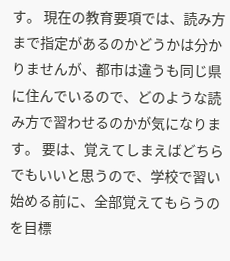す。 現在の教育要項では、読み方まで指定があるのかどうかは分かりませんが、都市は違うも同じ県に住んでいるので、どのような読み方で習わせるのかが気になります。 要は、覚えてしまえばどちらでもいいと思うので、学校で習い始める前に、全部覚えてもらうのを目標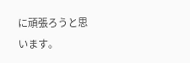に頑張ろうと思います。